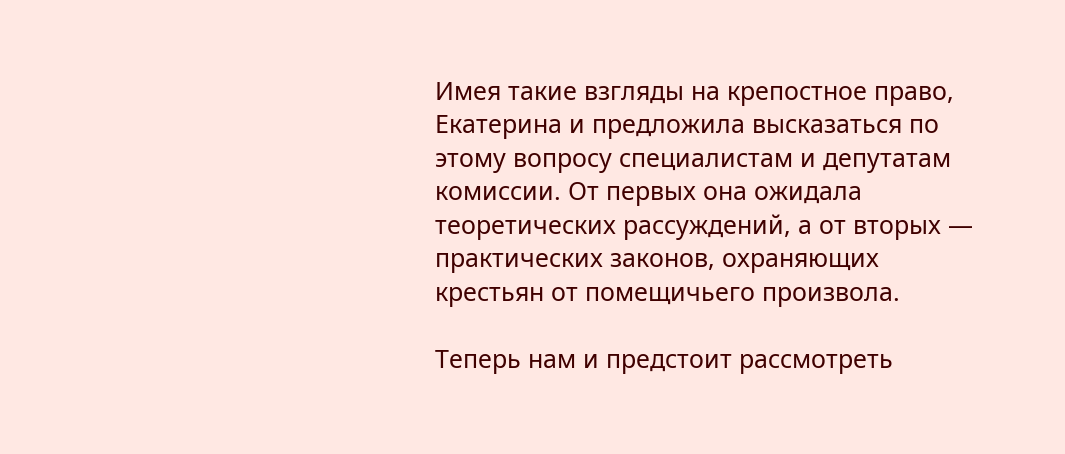Имея такие взгляды на крепостное право, Екатерина и предложила высказаться по этому вопросу специалистам и депутатам комиссии. От первых она ожидала теоретических рассуждений, а от вторых — практических законов, охраняющих крестьян от помещичьего произвола.

Теперь нам и предстоит рассмотреть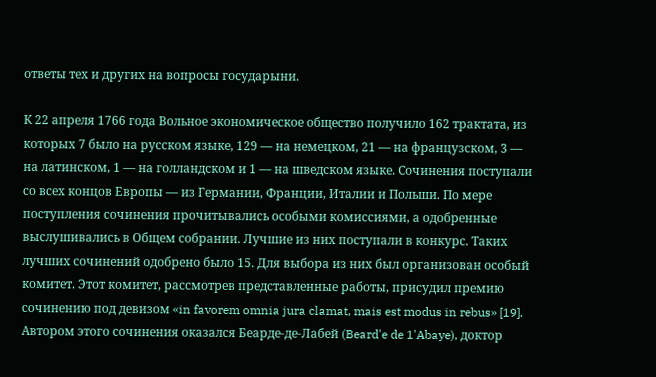ответы тех и других на вопросы государыни.

К 22 апреля 1766 года Вольное экономическое общество получило 162 трактата, из которых 7 было на русском языке, 129 — на немецком, 21 — на французском, 3 — на латинском, 1 — на голландском и 1 — на шведском языке. Сочинения поступали со всех концов Европы — из Германии, Франции, Италии и Польши. По мере поступления сочинения прочитывались особыми комиссиями, а одобренные выслушивались в Общем собрании. Лучшие из них поступали в конкурс. Таких лучших сочинений одобрено было 15. Для выбора из них был организован особый комитет. Этот комитет, рассмотрев представленные работы, присудил премию сочинению под девизом «in favorem omnia jura clamat, mais est modus in rebus» [19]. Автором этого сочинения оказался Беарде-де-Лабей (Beard'e de 1'Abaye), доктор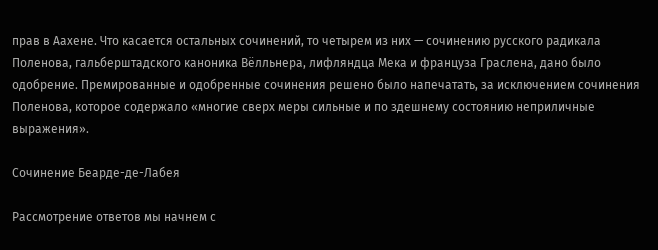прав в Аахене. Что касается остальных сочинений, то четырем из них — сочинению русского радикала Поленова, гальберштадского каноника Вёлльнера, лифляндца Мека и француза Граслена, дано было одобрение. Премированные и одобренные сочинения решено было напечатать, за исключением сочинения Поленова, которое содержало «многие сверх меры сильные и по здешнему состоянию неприличные выражения».

Сочинение Беарде-де-Лабея

Рассмотрение ответов мы начнем с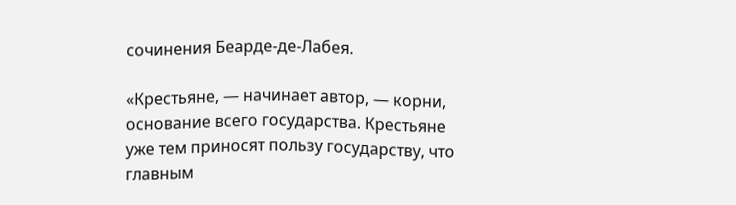сочинения Беарде-де-Лабея.

«Крестьяне, — начинает автор, — корни, основание всего государства. Крестьяне уже тем приносят пользу государству, что главным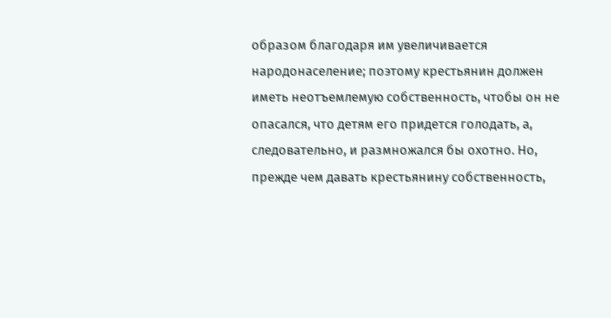образом благодаря им увеличивается народонаселение; поэтому крестьянин должен иметь неотъемлемую собственность, чтобы он не опасался, что детям его придется голодать, а, следовательно, и размножался бы охотно. Но, прежде чем давать крестьянину собственность,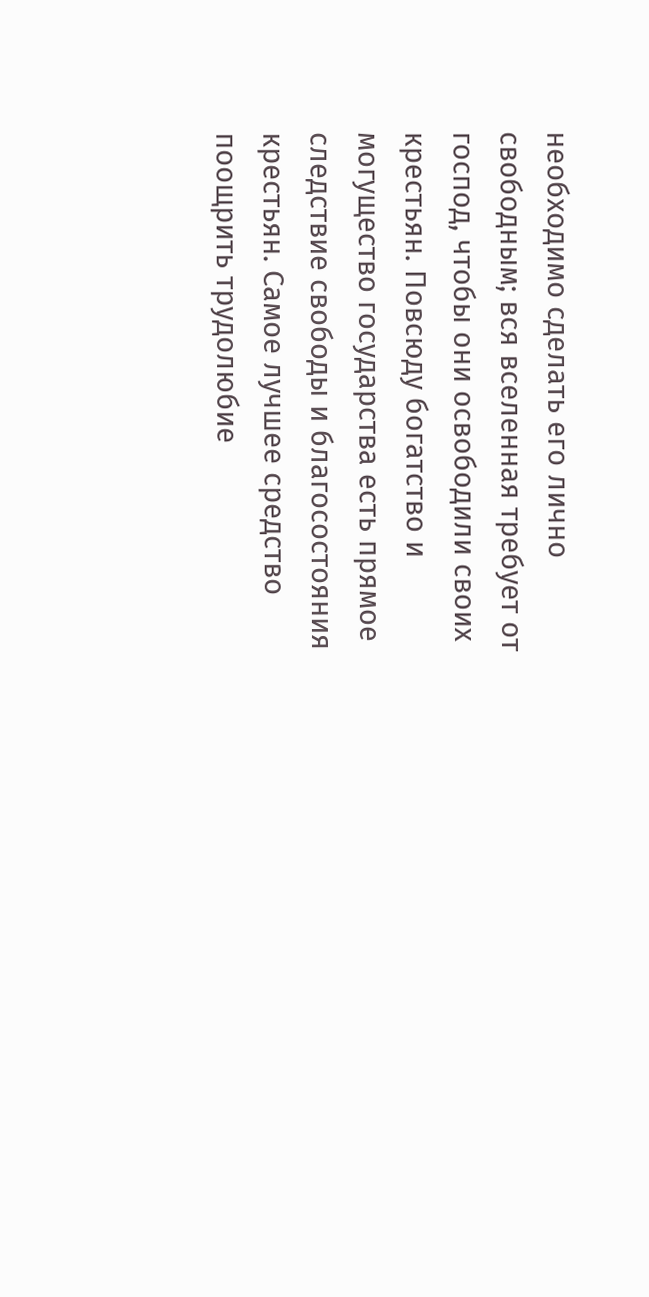необходимо сделать его лично свободным; вся вселенная требует от господ, чтобы они освободили своих крестьян. Повсюду богатство и могущество государства есть прямое следствие свободы и благосостояния крестьян. Самое лучшее средство поощрить трудолюбие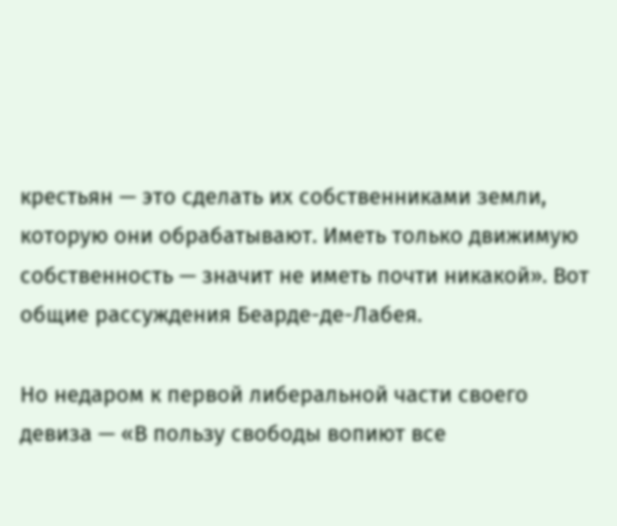крестьян — это сделать их собственниками земли, которую они обрабатывают. Иметь только движимую собственность — значит не иметь почти никакой». Вот общие рассуждения Беарде-де-Лабея.

Но недаром к первой либеральной части своего девиза — «В пользу свободы вопиют все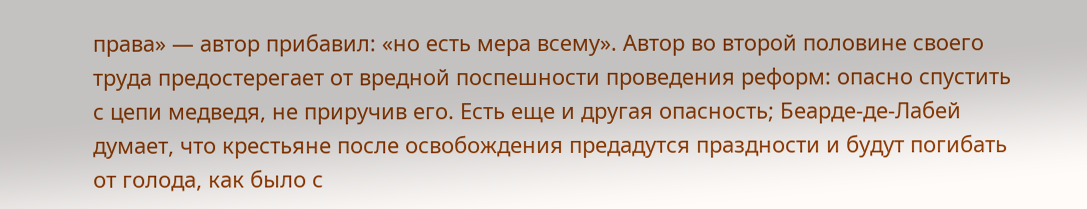права» — автор прибавил: «но есть мера всему». Автор во второй половине своего труда предостерегает от вредной поспешности проведения реформ: опасно спустить с цепи медведя, не приручив его. Есть еще и другая опасность; Беарде-де-Лабей думает, что крестьяне после освобождения предадутся праздности и будут погибать от голода, как было с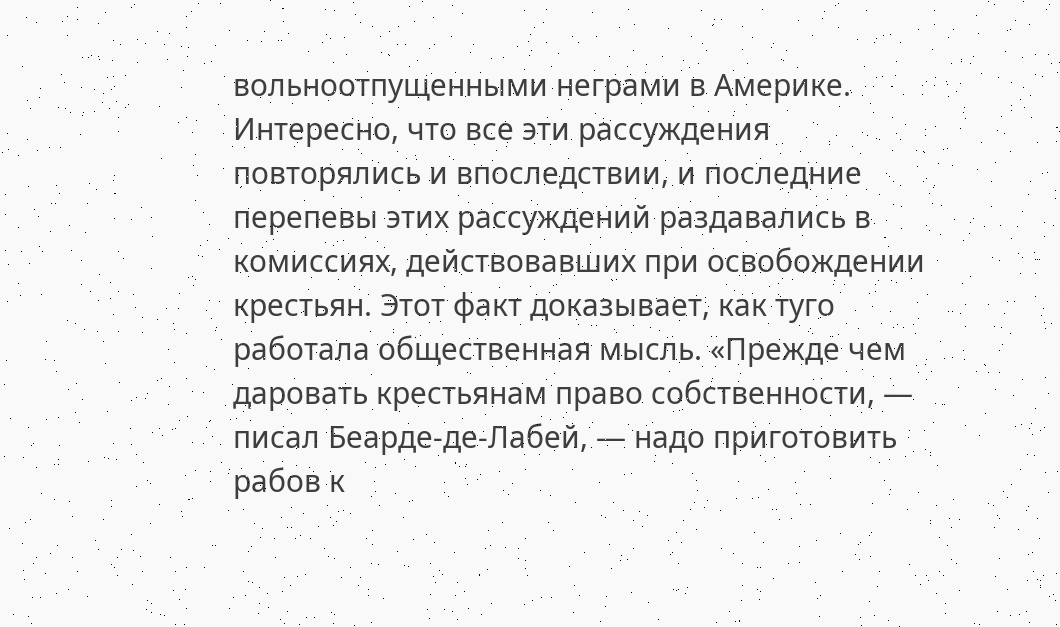вольноотпущенными неграми в Америке. Интересно, что все эти рассуждения повторялись и впоследствии, и последние перепевы этих рассуждений раздавались в комиссиях, действовавших при освобождении крестьян. Этот факт доказывает, как туго работала общественная мысль. «Прежде чем даровать крестьянам право собственности, — писал Беарде-де-Лабей, — надо приготовить рабов к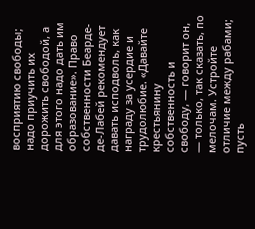восприятию свободы; надо приучить их дорожить свободой, а для этого надо дать им образование». Право собственности Беарде-де-Лабей рекомендует давать исподволь, как награду за усердие и трудолюбие. «Давайте крестьянину собственность и свободу, — говорит он, — только, так сказать, по мелочам. Устройте отличие между рабами; пусть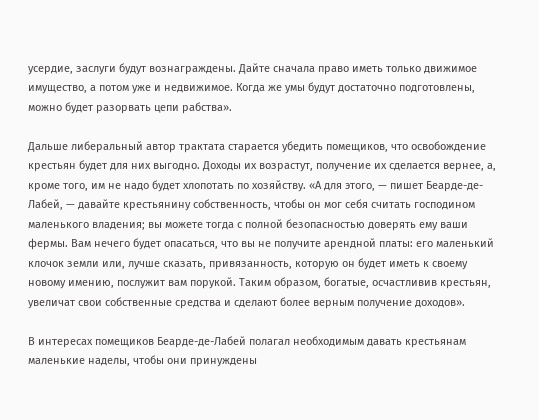усердие, заслуги будут вознаграждены. Дайте сначала право иметь только движимое имущество, а потом уже и недвижимое. Когда же умы будут достаточно подготовлены, можно будет разорвать цепи рабства».

Дальше либеральный автор трактата старается убедить помещиков, что освобождение крестьян будет для них выгодно. Доходы их возрастут, получение их сделается вернее, а, кроме того, им не надо будет хлопотать по хозяйству. «А для этого, — пишет Беарде-де-Лабей, — давайте крестьянину собственность, чтобы он мог себя считать господином маленького владения; вы можете тогда с полной безопасностью доверять ему ваши фермы. Вам нечего будет опасаться, что вы не получите арендной платы: его маленький клочок земли или, лучше сказать, привязанность, которую он будет иметь к своему новому имению, послужит вам порукой. Таким образом, богатые, осчастливив крестьян, увеличат свои собственные средства и сделают более верным получение доходов».

В интересах помещиков Беарде-де-Лабей полагал необходимым давать крестьянам маленькие наделы, чтобы они принуждены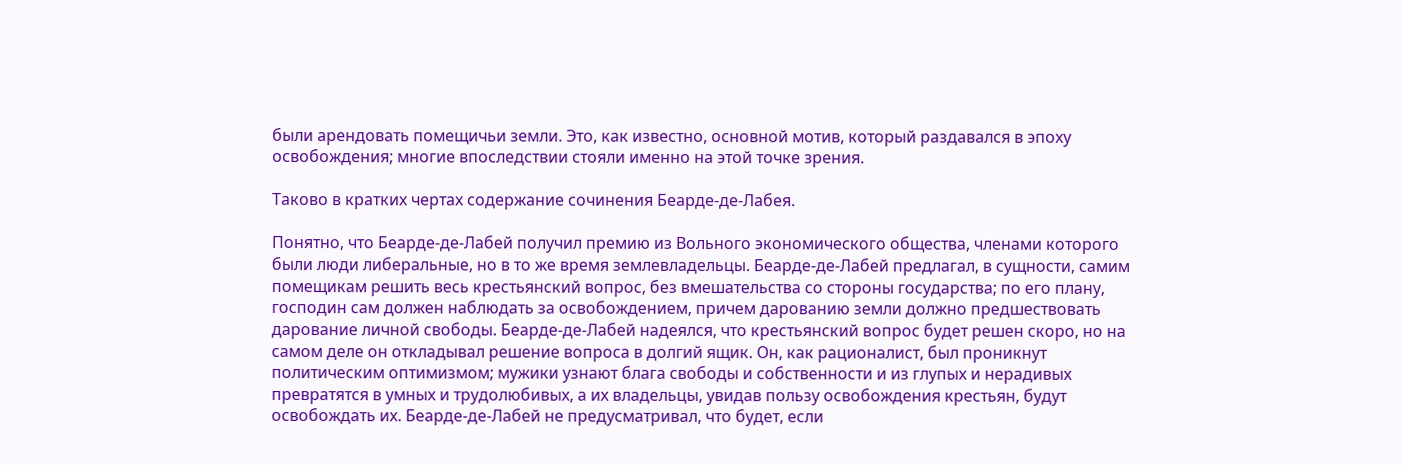были арендовать помещичьи земли. Это, как известно, основной мотив, который раздавался в эпоху освобождения; многие впоследствии стояли именно на этой точке зрения.

Таково в кратких чертах содержание сочинения Беарде-де-Лабея.

Понятно, что Беарде-де-Лабей получил премию из Вольного экономического общества, членами которого были люди либеральные, но в то же время землевладельцы. Беарде-де-Лабей предлагал, в сущности, самим помещикам решить весь крестьянский вопрос, без вмешательства со стороны государства; по его плану, господин сам должен наблюдать за освобождением, причем дарованию земли должно предшествовать дарование личной свободы. Беарде-де-Лабей надеялся, что крестьянский вопрос будет решен скоро, но на самом деле он откладывал решение вопроса в долгий ящик. Он, как рационалист, был проникнут политическим оптимизмом; мужики узнают блага свободы и собственности и из глупых и нерадивых превратятся в умных и трудолюбивых, а их владельцы, увидав пользу освобождения крестьян, будут освобождать их. Беарде-де-Лабей не предусматривал, что будет, если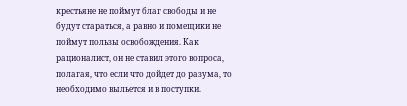крестьяне не поймут благ свободы и не будут стараться, а равно и помещики не поймут пользы освобождения. Как рационалист, он не ставил этого вопроса, полагая, что если что дойдет до разума, то необходимо выльется и в поступки.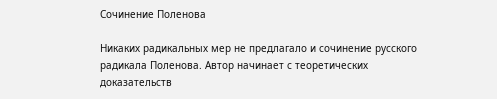Сочинение Поленова

Никаких радикальных мер не предлагало и сочинение русского радикала Поленова. Автор начинает с теоретических доказательств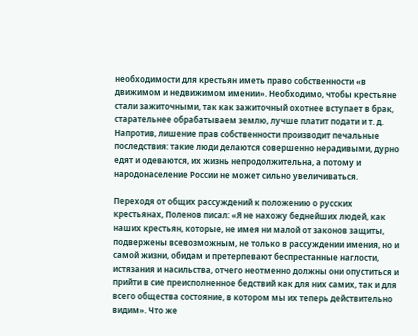необходимости для крестьян иметь право собственности «в движимом и недвижимом имении». Необходимо, чтобы крестьяне стали зажиточными, так как зажиточный охотнее вступает в брак, старательнее обрабатываем землю, лучше платит подати и т. д. Напротив, лишение прав собственности производит печальные последствия: такие люди делаются совершенно нерадивыми, дурно едят и одеваются, их жизнь непродолжительна, а потому и народонаселение России не может сильно увеличиваться.

Переходя от общих рассуждений к положению о русских крестьянах, Поленов писал: «Я не нахожу беднейших людей, как наших крестьян, которые, не имея ни малой от законов защиты, подвержены всевозможным, не только в рассуждении имения, но и самой жизни, обидам и претерпевают беспрестанные наглости, истязания и насильства, отчего неотменно должны они опуститься и прийти в сие преисполненное бедствий как для них самих, так и для всего общества состояние, в котором мы их теперь действительно видим». Что же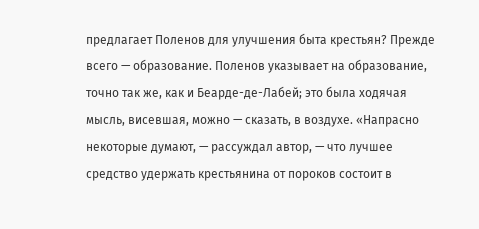предлагает Поленов для улучшения быта крестьян? Прежде всего — образование. Поленов указывает на образование, точно так же, как и Беарде-де-Лабей; это была ходячая мысль, висевшая, можно — сказать, в воздухе. «Напрасно некоторые думают, — рассуждал автор, — что лучшее средство удержать крестьянина от пороков состоит в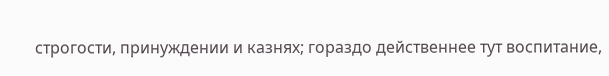строгости, принуждении и казнях; гораздо действеннее тут воспитание,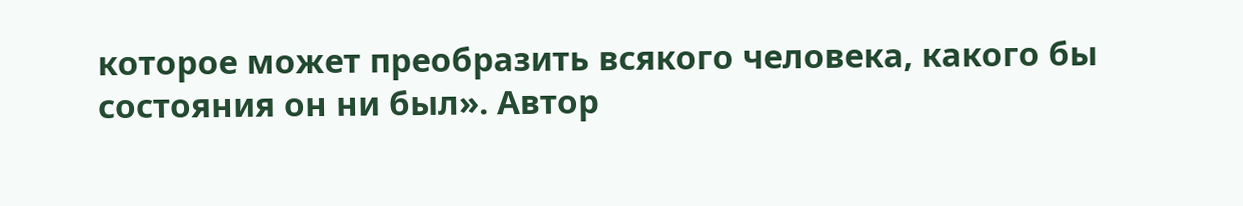которое может преобразить всякого человека, какого бы состояния он ни был». Автор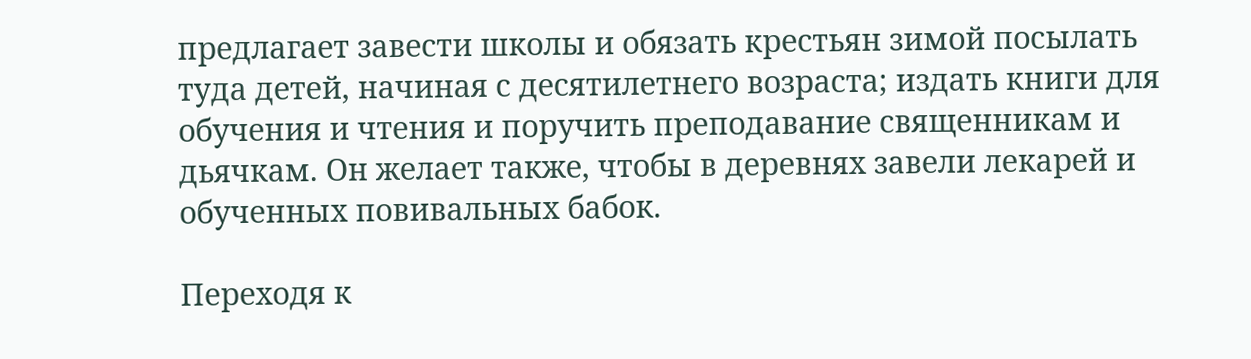предлагает завести школы и обязать крестьян зимой посылать туда детей, начиная с десятилетнего возраста; издать книги для обучения и чтения и поручить преподавание священникам и дьячкам. Он желает также, чтобы в деревнях завели лекарей и обученных повивальных бабок.

Переходя к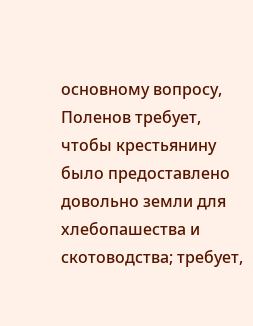основному вопросу, Поленов требует, чтобы крестьянину было предоставлено довольно земли для хлебопашества и скотоводства; требует,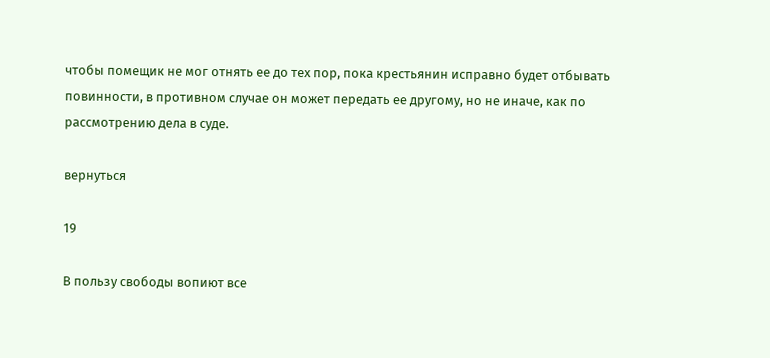чтобы помещик не мог отнять ее до тех пор, пока крестьянин исправно будет отбывать повинности, в противном случае он может передать ее другому, но не иначе, как по рассмотрению дела в суде.

вернуться

19

В пользу свободы вопиют все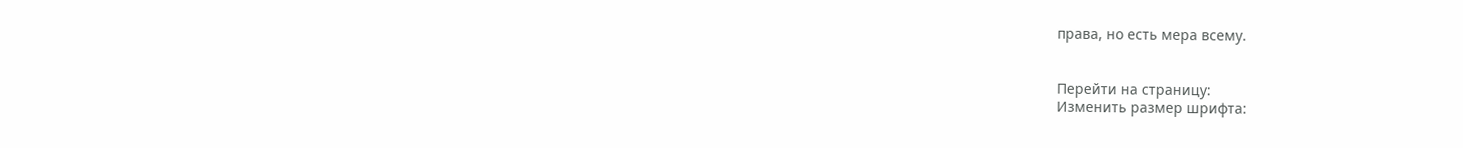права, но есть мера всему.


Перейти на страницу:
Изменить размер шрифта: